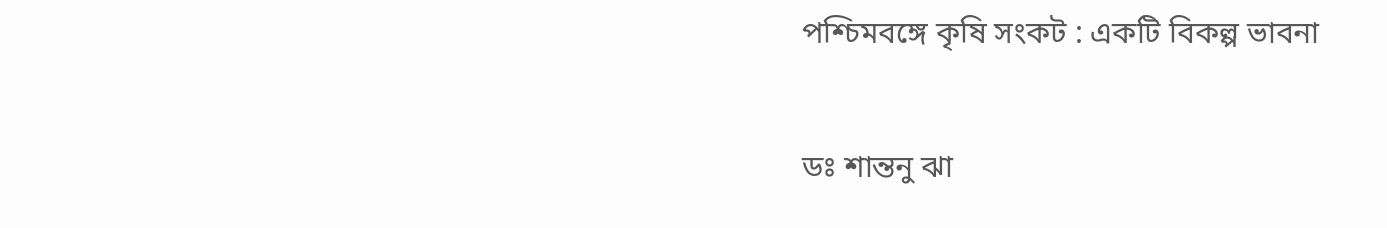পশ্চিমবঙ্গে কৃষি সংকট : একটি বিকল্প ভাবনা

ডঃ শান্তনু ঝা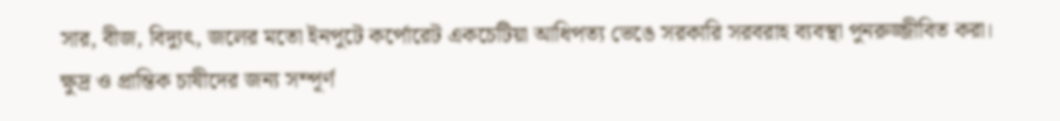সার, বীজ, বিদ্যুৎ, জলের মতো ইনপুটে কর্পোরেট একচেটিয়া আধিপত্য ভেঙে সরকারি সরবরাহ ব্যবস্থা পুনরুজ্জীবিত করা। ক্ষুদ্র ও প্রান্তিক চাষীদের জন্য সম্পূর্ণ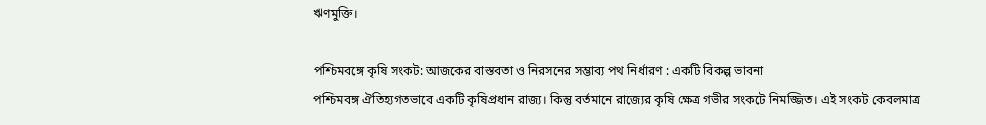ঋণমুক্তি।

পশ্চিমবঙ্গে কৃষি সংকট: আজকের বাস্তবতা ও নিরসনের সম্ভাব্য পথ নির্ধারণ : একটি বিকল্প ভাবনা
পশ্চিমবঙ্গ ঐতিহ্যগতভাবে একটি কৃষিপ্রধান রাজ্য। কিন্তু বর্তমানে রাজ্যের কৃষি ক্ষেত্র গভীর সংকটে নিমজ্জিত। এই সংকট কেবলমাত্র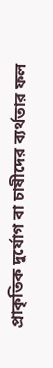প্রাকৃতিক দুর্যোগ বা চাষীদের ব্যর্থতার ফল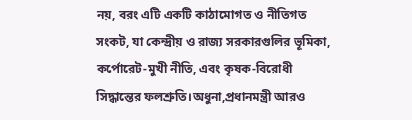নয়, বরং এটি একটি কাঠামোগত ও নীতিগত সংকট, যা কেন্দ্রীয় ও রাজ্য সরকারগুলির ভূমিকা, কর্পোরেট-মুখী নীতি, এবং কৃষক-বিরোধী সিদ্ধান্তের ফলশ্রুতি।অধুনা,প্রধানমন্ত্রী আরও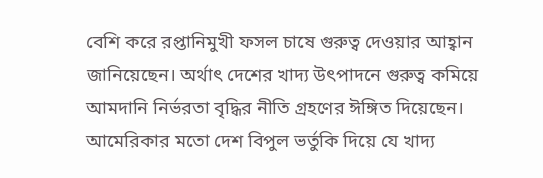বেশি করে রপ্তানিমুখী ফসল চাষে গুরুত্ব দেওয়ার আহ্বান জানিয়েছেন। অর্থাৎ দেশের খাদ্য উৎপাদনে গুরুত্ব কমিয়ে আমদানি নির্ভরতা বৃদ্ধির নীতি গ্রহণের ঈঙ্গিত দিয়েছেন। আমেরিকার মতো দেশ বিপুল ভর্তুকি দিয়ে যে খাদ্য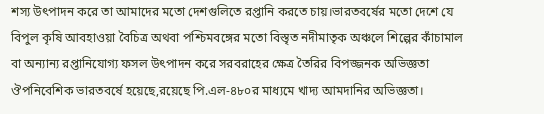শস্য উৎপাদন করে তা আমাদের মতো দেশগুলিতে রপ্তানি করতে চায়।ভারতবর্ষের মতো দেশে যে বিপুল কৃষি আবহাওয়া বৈচিত্র অথবা পশ্চিমবঙ্গের মতো বিস্তৃত নদীমাতৃক অঞ্চলে শিল্পের কাঁচামাল বা অন্যান্য রপ্তানিযোগ্য ফসল উৎপাদন করে সরবরাহের ক্ষেত্র তৈরির বিপজ্জনক অভিজ্ঞতা ঔপনিবেশিক ভারতবর্ষে হয়েছে,রয়েছে পি.এল-৪৮০র মাধ্যমে খাদ্য আমদানির অভিজ্ঞতা।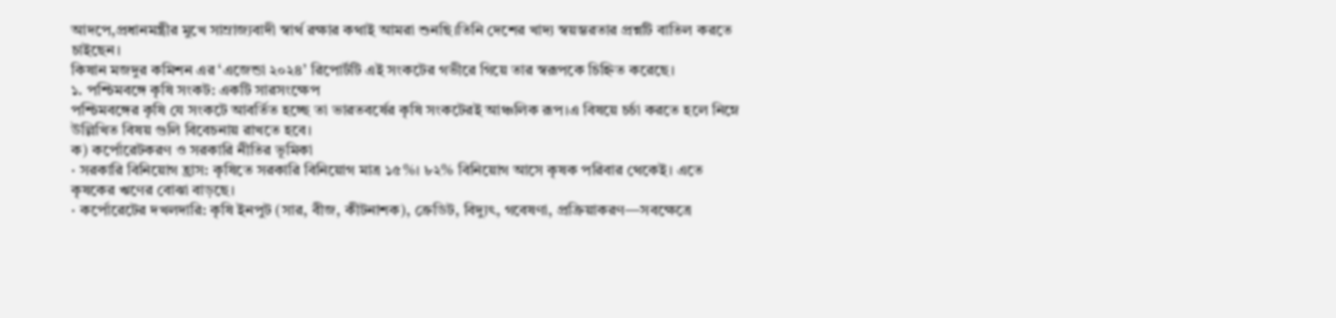আদপে,প্রধানমন্ত্রীর মুখে সাম্রাজ্যবাদী স্বার্থ রক্ষার কথাই আমরা শুনছি।তিনি দেশের খাদ্য স্বয়ম্ভরতার প্রশ্নটি বাতিল করতে চাইছেন।
কিষান মজদুর কমিশন এর ‘এজেন্ডা ২০২৪’ রিপোর্টটি এই সংকটের গভীরে গিয়ে তার স্বরূপকে চিহ্নিত করেছে।
১. পশ্চিমবঙ্গে কৃষি সংকট: একটি সারসংক্ষেপ
পশ্চিমবঙ্গের কৃষি যে সংকটে আবর্তিত হচ্ছে তা ভারতবর্ষের কৃষি সংকটেরই আঞ্চলিক রূপ।এ বিষয়ে চর্চা করতে হলে নিম্নে উল্লিখিত বিষয় গুলি বিবেচনায় রাখতে হবে।
ক) কর্পোরেটকরণ ও সরকারি নীতির ভূমিকা
· সরকারি বিনিয়োগ হ্রাস: কৃষিতে সরকারি বিনিয়োগ মাত্র ১৫%। ৮২% বিনিয়োগ আসে কৃষক পরিবার থেকেই। এতে কৃষকের ঋণের বোঝা বাড়ছে।
· কর্পোরেটের দখলদারি: কৃষি ইনপুট (সার, বীজ, কীটনাশক), ক্রেডিট, বিদ্যুৎ, গবেষণা, প্রক্রিয়াকরণ—সবক্ষেত্রে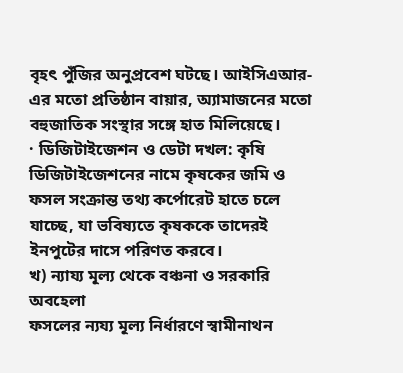বৃহৎ পুঁজির অনুপ্রবেশ ঘটছে। আইসিএআর-এর মতো প্রতিষ্ঠান বায়ার, অ্যামাজনের মতো বহুজাতিক সংস্থার সঙ্গে হাত মিলিয়েছে।
· ডিজিটাইজেশন ও ডেটা দখল: কৃষি ডিজিটাইজেশনের নামে কৃষকের জমি ও ফসল সংক্রান্ত তথ্য কর্পোরেট হাতে চলে যাচ্ছে, যা ভবিষ্যতে কৃষককে তাদেরই ইনপুটের দাসে পরিণত করবে।
খ) ন্যায্য মূল্য থেকে বঞ্চনা ও সরকারি অবহেলা
ফসলের ন্যয্য মূল্য নির্ধারণে স্বামীনাথন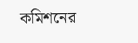কমিশনের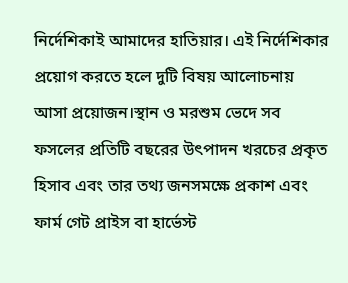নির্দেশিকাই আমাদের হাতিয়ার। এই নির্দেশিকার প্রয়োগ করতে হলে দুটি বিষয় আলোচনায় আসা প্রয়োজন।স্থান ও মরশুম ভেদে সব ফসলের প্রতিটি বছরের উৎপাদন খরচের প্রকৃত হিসাব এবং তার তথ্য জনসমক্ষে প্রকাশ এবং ফার্ম গেট প্রাইস বা হার্ভেস্ট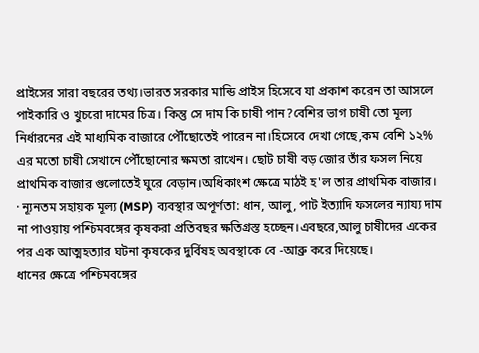প্রাইসের সারা বছরের তথ্য।ভারত সরকার মান্ডি প্রাইস হিসেবে যা প্রকাশ করেন তা আসলে পাইকারি ও খুচরো দামের চিত্র। কিন্তু সে দাম কি চাষী পান?বেশির ভাগ চাষী তো মূল্য নির্ধারনের এই মাধ্যমিক বাজারে পৌঁছোতেই পারেন না।হিসেবে দেখা গেছে,কম বেশি ১২% এর মতো চাষী সেখানে পৌঁছোনোর ক্ষমতা রাখেন। ছোট চাষী বড় জোর তাঁর ফসল নিয়ে প্রাথমিক বাজার গুলোতেই ঘুরে বেড়ান।অধিকাংশ ক্ষেত্রে মাঠই হ'ল তার প্রাথমিক বাজার।
· ন্যূনতম সহায়ক মূল্য (MSP) ব্যবস্থার অপূর্ণতা: ধান, আলু, পাট ইত্যাদি ফসলের ন্যায্য দাম না পাওয়ায় পশ্চিমবঙ্গের কৃষকরা প্রতিবছর ক্ষতিগ্রস্ত হচ্ছেন।এবছরে,আলু চাষীদের একের পর এক আত্মহত্যার ঘটনা কৃষকের দুর্বিষহ অবস্থাকে বে -আব্রু করে দিয়েছে।
ধানের ক্ষেত্রে পশ্চিমবঙ্গের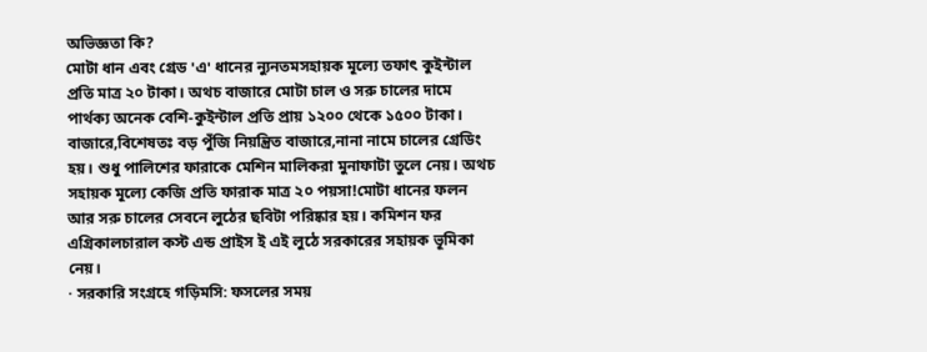অভিজ্ঞতা কি?
মোটা ধান এবং গ্রেড 'এ' ধানের ন্যুনতমসহায়ক মূল্যে তফাৎ কুইন্টাল প্রতি মাত্র ২০ টাকা। অথচ বাজারে মোটা চাল ও সরু চালের দামে পার্থক্য অনেক বেশি-কুইন্টাল প্রতি প্রায় ১২০০ থেকে ১৫০০ টাকা। বাজারে,বিশেষতঃ বড় পুঁজি নিয়ন্ত্রিত বাজারে,নানা নামে চালের গ্রেডিং হয়। শুধু পালিশের ফারাকে মেশিন মালিকরা মুনাফাটা তুলে নেয়। অথচ সহায়ক মূল্যে কেজি প্রতি ফারাক মাত্র ২০ পয়সা!মোটা ধানের ফলন আর সরু চালের সেবনে লুঠের ছবিটা পরিষ্কার হয়। কমিশন ফর এগ্রিকালচারাল কস্ট এন্ড প্রাইস ই এই লুঠে সরকারের সহায়ক ভূমিকা নেয়।
· সরকারি সংগ্রহে গড়িমসি: ফসলের সময়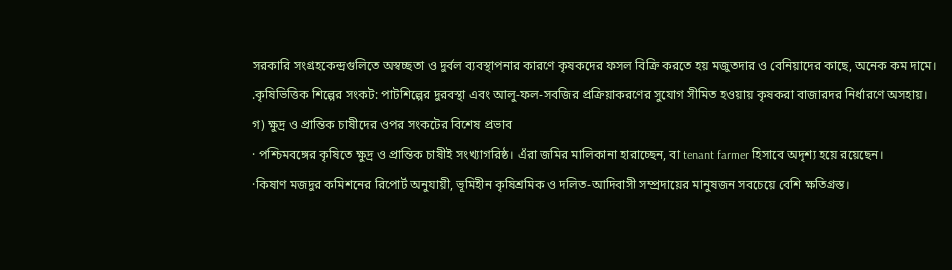সরকারি সংগ্রহকেন্দ্রগুলিতে অস্বচ্ছতা ও দুর্বল ব্যবস্থাপনার কারণে কৃষকদের ফসল বিক্রি করতে হয় মজুতদার ও বেনিয়াদের কাছে, অনেক কম দামে।
.কৃষিভিত্তিক শিল্পের সংকট: পাটশিল্পের দুরবস্থা এবং আলু-ফল-সবজির প্রক্রিয়াকরণের সুযোগ সীমিত হওয়ায় কৃষকরা বাজারদর নির্ধারণে অসহায়।
গ) ক্ষুদ্র ও প্রান্তিক চাষীদের ওপর সংকটের বিশেষ প্রভাব
· পশ্চিমবঙ্গের কৃষিতে ক্ষুদ্র ও প্রান্তিক চাষীই সংখ্যাগরিষ্ঠ। এঁরা জমির মালিকানা হারাচ্ছেন, বা tenant farmer হিসাবে অদৃশ্য হয়ে রয়েছেন।
·কিষাণ মজদুর কমিশনের রিপোর্ট অনুযায়ী, ভূমিহীন কৃষিশ্রমিক ও দলিত-আদিবাসী সম্প্রদায়ের মানুষজন সবচেয়ে বেশি ক্ষতিগ্রস্ত।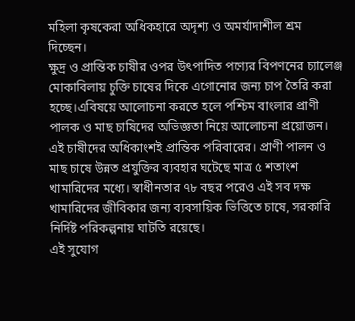মহিলা কৃষকেরা অধিকহারে অদৃশ্য ও অমর্যাদাশীল শ্রম দিচ্ছেন।
ক্ষুদ্র ও প্রান্তিক চাষীর ওপর উৎপাদিত পণ্যের বিপণনের চ্যালেঞ্জ মোকাবিলায় চুক্তি চাষের দিকে এগোনোর জন্য চাপ তৈরি করা হচ্ছে।এবিষয়ে আলোচনা করতে হলে পশ্চিম বাংলার প্রাণী পালক ও মাছ চাষিদের অভিজ্ঞতা নিয়ে আলোচনা প্রয়োজন। এই চাষীদের অধিকাংশই প্রান্তিক পরিবারের। প্রাণী পালন ও মাছ চাষে উন্নত প্রযুক্তির ব্যবহার ঘটেছে মাত্র ৫ শতাংশ খামারিদের মধ্যে। স্বাধীনতার ৭৮ বছর পরেও এই সব দক্ষ খামারিদের জীবিকার জন্য ব্যবসায়িক ভিত্তিতে চাষে, সরকারি নির্দিষ্ট পরিকল্পনায় ঘাটতি রয়েছে।
এই সুযোগ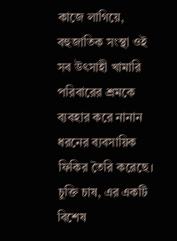কাজে লাগিয়ে, বহুজাতিক সংস্থা ওই সব উৎসাহী খামারি পরিবারের শ্রমকে ব্যবহার করে নানান ধরনের ব্যবসায়িক ফিকির তৈরি করেছে।
চুক্তি চাষ, এর একটি বিশেষ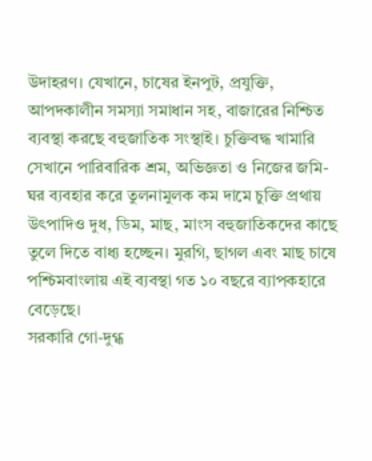উদাহরণ। যেখানে, চাষের ইনপুট, প্রযুক্তি, আপদকালীন সমস্যা সমাধান সহ, বাজারের নিশ্চিত ব্যবস্থা করছে বহুজাতিক সংস্থাই। চুক্তিবদ্ধ খামারি সেখানে পারিবারিক শ্রম, অভিজ্ঞতা ও নিজের জমি-ঘর ব্যবহার করে তুলনামুলক কম দামে চুক্তি প্রথায় উৎপাদিও দুধ, ডিম, মাছ, মাংস বহুজাতিকদের কাছে তুলে দিতে বাধ্য হচ্ছেন। মুরগি, ছাগল এবং মাছ চাষে পশ্চিমবাংলায় এই ব্যবস্থা গত ১০ বছরে ব্যাপকহারে বেড়েছে।
সরকারি গো-দুগ্ধ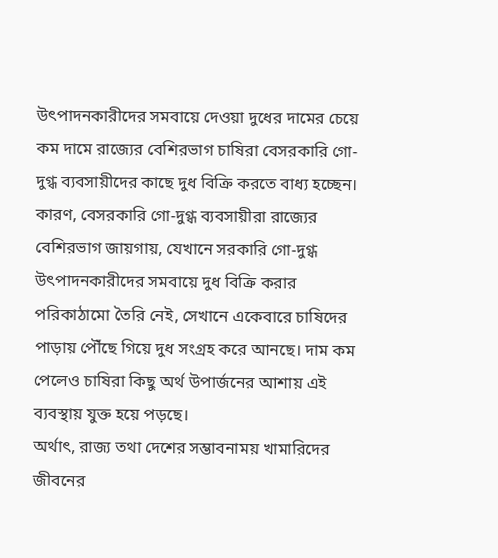উৎপাদনকারীদের সমবায়ে দেওয়া দুধের দামের চেয়ে কম দামে রাজ্যের বেশিরভাগ চাষিরা বেসরকারি গো-দুগ্ধ ব্যবসায়ীদের কাছে দুধ বিক্রি করতে বাধ্য হচ্ছেন। কারণ, বেসরকারি গো-দুগ্ধ ব্যবসায়ীরা রাজ্যের বেশিরভাগ জায়গায়, যেখানে সরকারি গো-দুগ্ধ উৎপাদনকারীদের সমবায়ে দুধ বিক্রি করার পরিকাঠামো তৈরি নেই, সেখানে একেবারে চাষিদের পাড়ায় পৌঁছে গিয়ে দুধ সংগ্রহ করে আনছে। দাম কম পেলেও চাষিরা কিছু অর্থ উপার্জনের আশায় এই ব্যবস্থায় যুক্ত হয়ে পড়ছে।
অর্থাৎ, রাজ্য তথা দেশের সম্ভাবনাময় খামারিদের জীবনের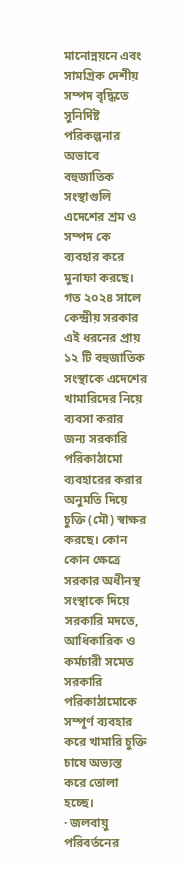মানোন্নয়নে এবং সামগ্রিক দেশীয় সম্পদ বৃদ্ধিতে সুনির্দিষ্ট পরিকল্পনার অভাবে বহুজাতিক সংস্থাগুলি এদেশের শ্রম ও সম্পদ কে ব্যবহার করে মুনাফা করছে। গত ২০২৪ সালে কেন্দ্রীয় সরকার এই ধরনের প্রায় ১২ টি বহুজাতিক সংস্থাকে এদেশের খামারিদের নিয়ে ব্যবসা করার জন্য সরকারি পরিকাঠামো ব্যবহারের করার অনুমতি দিয়ে চুক্তি (মৌ) স্বাক্ষর করছে। কোন কোন ক্ষেত্রে সরকার অধীনস্থ সংস্থাকে দিয়ে সরকারি মদতে, আধিকারিক ও কর্মচারী সমেত সরকারি পরিকাঠামোকে সম্পূর্ণ ব্যবহার করে খামারি চুক্তি চাষে অভ্যস্ত করে তোলা হচ্ছে।
· জলবায়ু পরিবর্তনের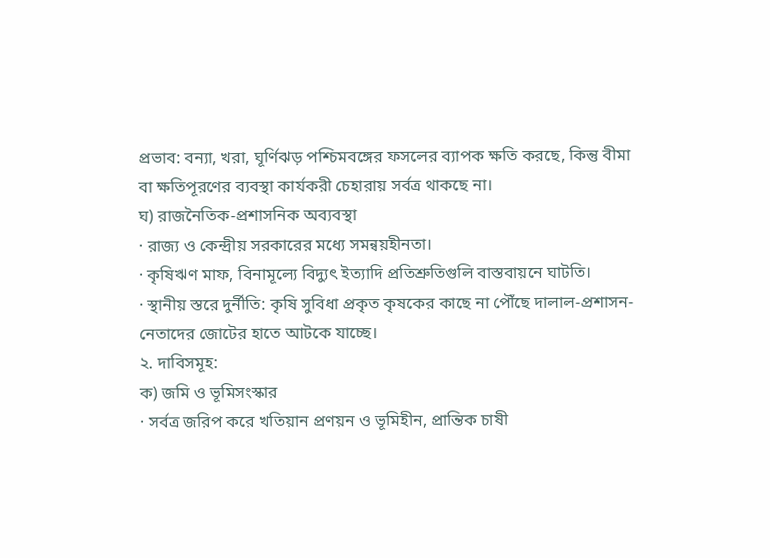প্রভাব: বন্যা, খরা, ঘূর্ণিঝড় পশ্চিমবঙ্গের ফসলের ব্যাপক ক্ষতি করছে, কিন্তু বীমা বা ক্ষতিপূরণের ব্যবস্থা কার্যকরী চেহারায় সর্বত্র থাকছে না।
ঘ) রাজনৈতিক-প্রশাসনিক অব্যবস্থা
· রাজ্য ও কেন্দ্রীয় সরকারের মধ্যে সমন্বয়হীনতা।
· কৃষিঋণ মাফ, বিনামূল্যে বিদ্যুৎ ইত্যাদি প্রতিশ্রুতিগুলি বাস্তবায়নে ঘাটতি।
· স্থানীয় স্তরে দুর্নীতি: কৃষি সুবিধা প্রকৃত কৃষকের কাছে না পৌঁছে দালাল-প্রশাসন-নেতাদের জোটের হাতে আটকে যাচ্ছে।
২. দাবিসমূহ:
ক) জমি ও ভূমিসংস্কার
· সর্বত্র জরিপ করে খতিয়ান প্রণয়ন ও ভূমিহীন, প্রান্তিক চাষী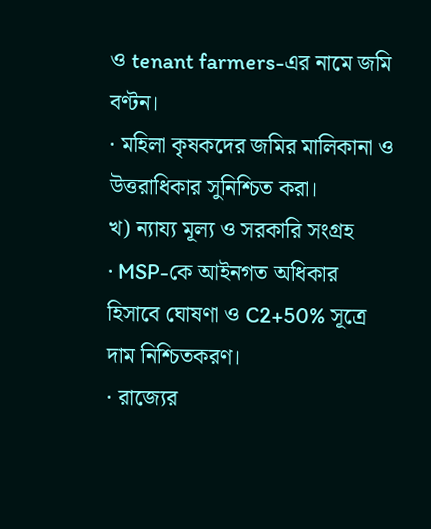ও tenant farmers-এর নামে জমি বণ্টন।
· মহিলা কৃষকদের জমির মালিকানা ও উত্তরাধিকার সুনিশ্চিত করা।
খ) ন্যায্য মূল্য ও সরকারি সংগ্রহ
· MSP-কে আইনগত অধিকার হিসাবে ঘোষণা ও C2+50% সূত্রে দাম নিশ্চিতকরণ।
· রাজ্যের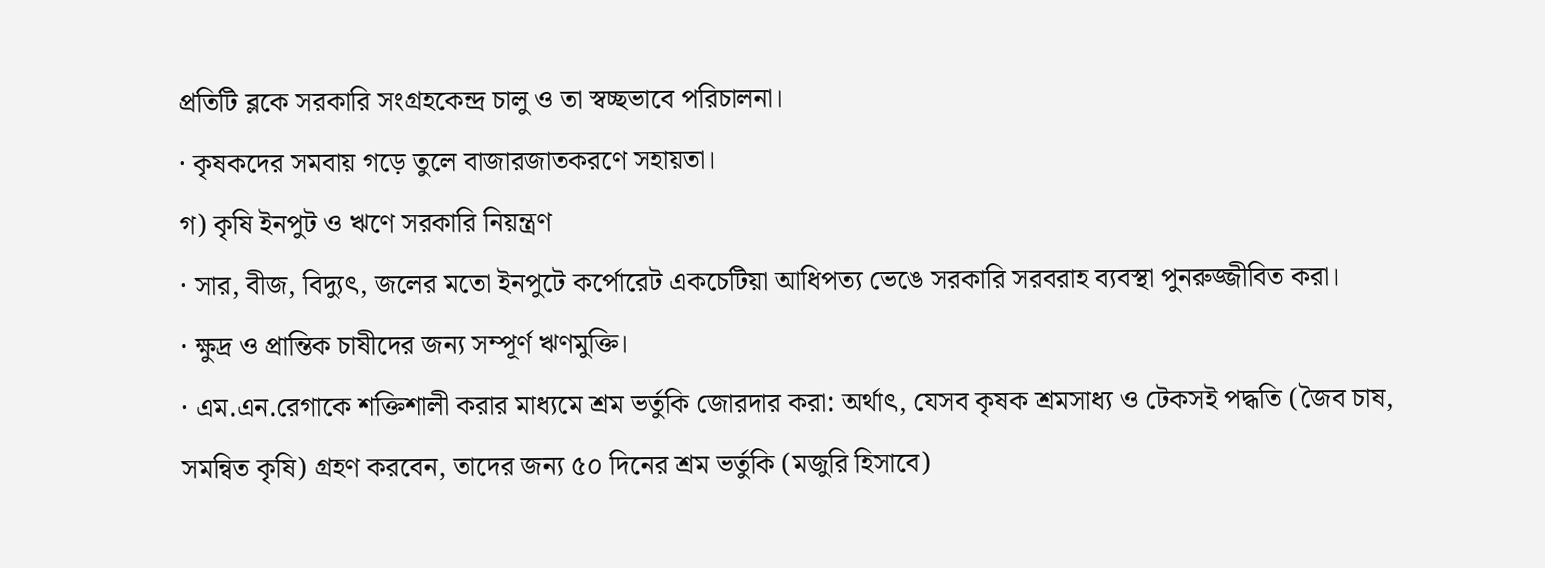প্রতিটি ব্লকে সরকারি সংগ্রহকেন্দ্র চালু ও তা স্বচ্ছভাবে পরিচালনা।
· কৃষকদের সমবায় গড়ে তুলে বাজারজাতকরণে সহায়তা।
গ) কৃষি ইনপুট ও ঋণে সরকারি নিয়ন্ত্রণ
· সার, বীজ, বিদ্যুৎ, জলের মতো ইনপুটে কর্পোরেট একচেটিয়া আধিপত্য ভেঙে সরকারি সরবরাহ ব্যবস্থা পুনরুজ্জীবিত করা।
· ক্ষুদ্র ও প্রান্তিক চাষীদের জন্য সম্পূর্ণ ঋণমুক্তি।
· এম.এন.রেগাকে শক্তিশালী করার মাধ্যমে শ্রম ভর্তুকি জোরদার করা: অর্থাৎ, যেসব কৃষক শ্রমসাধ্য ও টেকসই পদ্ধতি (জৈব চাষ, সমন্বিত কৃষি) গ্রহণ করবেন, তাদের জন্য ৫০ দিনের শ্রম ভর্তুকি (মজুরি হিসাবে)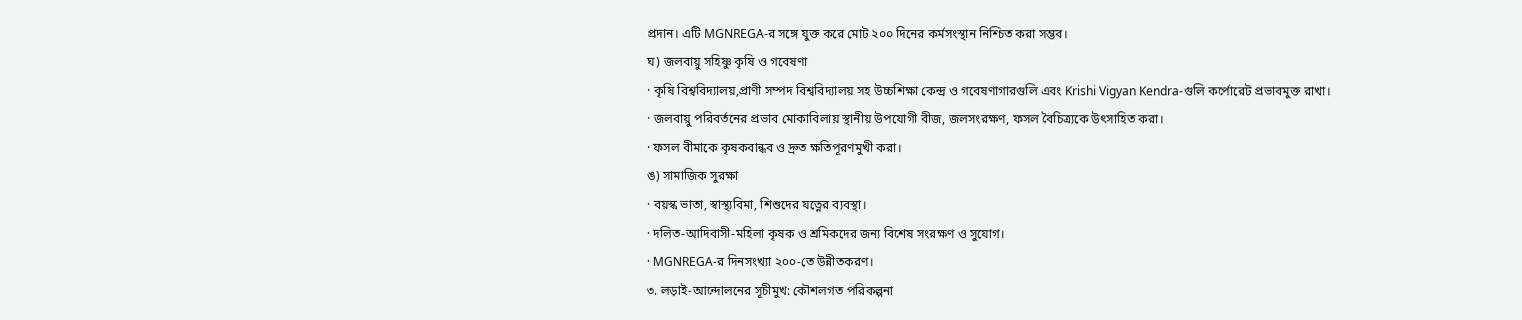প্রদান। এটি MGNREGA-র সঙ্গে যুক্ত করে মোট ২০০ দিনের কর্মসংস্থান নিশ্চিত করা সম্ভব।
ঘ) জলবায়ু সহিষ্ণু কৃষি ও গবেষণা
· কৃষি বিশ্ববিদ্যালয়,প্রাণী সম্পদ বিশ্ববিদ্যালয় সহ উচ্চশিক্ষা কেন্দ্র ও গবেষণাগারগুলি এবং Krishi Vigyan Kendra-গুলি কর্পোরেট প্রভাবমুক্ত রাখা।
· জলবায়ু পরিবর্তনের প্রভাব মোকাবিলায় স্থানীয় উপযোগী বীজ, জলসংরক্ষণ, ফসল বৈচিত্র্যকে উৎসাহিত করা।
· ফসল বীমাকে কৃষকবান্ধব ও দ্রুত ক্ষতিপূরণমুখী করা।
ঙ) সামাজিক সুরক্ষা
· বয়স্ক ভাতা, স্বাস্থ্যবিমা, শিশুদের যত্নের ব্যবস্থা।
· দলিত-আদিবাসী-মহিলা কৃষক ও শ্রমিকদের জন্য বিশেষ সংরক্ষণ ও সুযোগ।
· MGNREGA-র দিনসংখ্যা ২০০-তে উন্নীতকরণ।
৩. লড়াই-আন্দোলনের সূচীমুখ: কৌশলগত পরিকল্পনা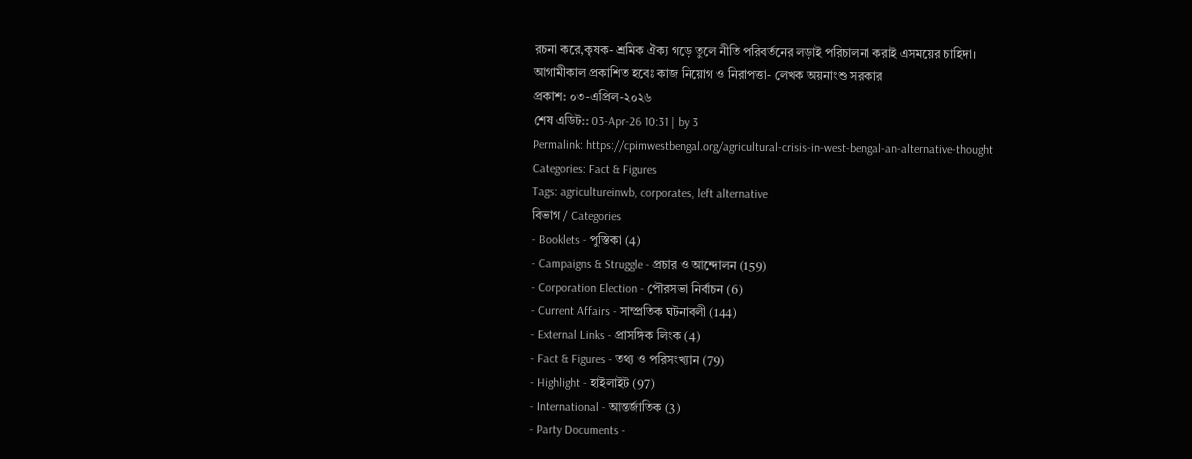রচনা করে,কৃষক- শ্রমিক ঐক্য গড়ে তুলে নীতি পরিবর্তনের লড়াই পরিচালনা করাই এসময়ের চাহিদা।
আগামীকাল প্রকাশিত হবেঃ কাজ নিয়োগ ও নিরাপত্তা- লেখক অয়নাংশু সরকার
প্রকাশ: ০৩-এপ্রিল-২০২৬
শেষ এডিট:: 03-Apr-26 10:31 | by 3
Permalink: https://cpimwestbengal.org/agricultural-crisis-in-west-bengal-an-alternative-thought
Categories: Fact & Figures
Tags: agricultureinwb, corporates, left alternative
বিভাগ / Categories
- Booklets - পুস্তিকা (4)
- Campaigns & Struggle - প্রচার ও আন্দোলন (159)
- Corporation Election - পৌরসভা নির্বাচন (6)
- Current Affairs - সাম্প্রতিক ঘটনাবলী (144)
- External Links - প্রাসঙ্গিক লিংক (4)
- Fact & Figures - তথ্য ও পরিসংখ্যান (79)
- Highlight - হাইলাইট (97)
- International - আন্তর্জাতিক (3)
- Party Documents -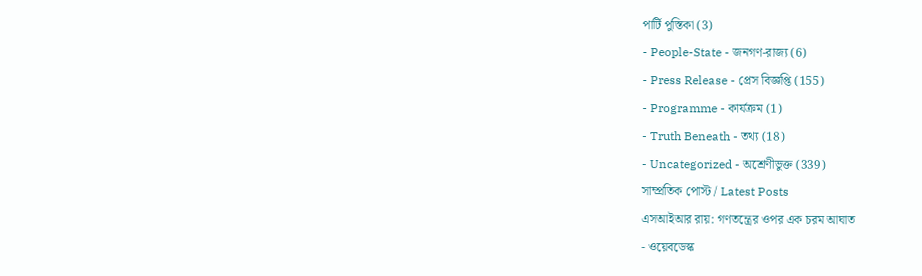পার্টি পুস্তিকা (3)
- People-State - জনগণ-রাজ্য (6)
- Press Release - প্রেস বিজ্ঞপ্তি (155)
- Programme - কার্যক্রম (1)
- Truth Beneath - তথ্য (18)
- Uncategorized - অশ্রেণীভুক্ত (339)
সাম্প্রতিক পোস্ট / Latest Posts
এসআইআর রায়: গণতন্ত্রের ওপর এক চরম আঘাত
- ওয়েবডেস্ক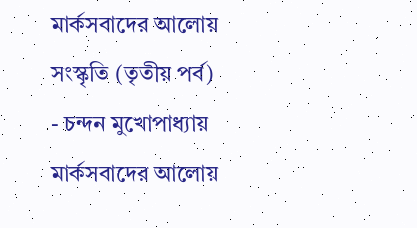মার্কসবাদের আলোয় সংস্কৃতি (তৃতীয় পর্ব)
- চন্দন মুখোপাধ্যায়
মার্কসবাদের আলোয়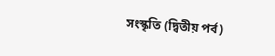সংস্কৃতি (দ্বিতীয় পর্ব)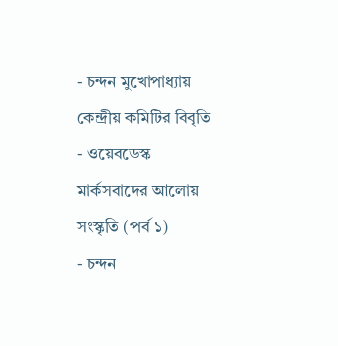- চন্দন মুখোপাধ্যায়
কেন্দ্রীয় কমিটির বিবৃতি
- ওয়েবডেস্ক
মার্কসবাদের আলোয় সংস্কৃতি (পর্ব ১)
- চন্দন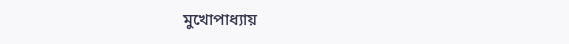মুখোপাধ্যায়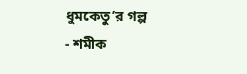ধুমকেতু’র গল্প
- শমীক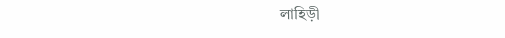লাহিড়ী